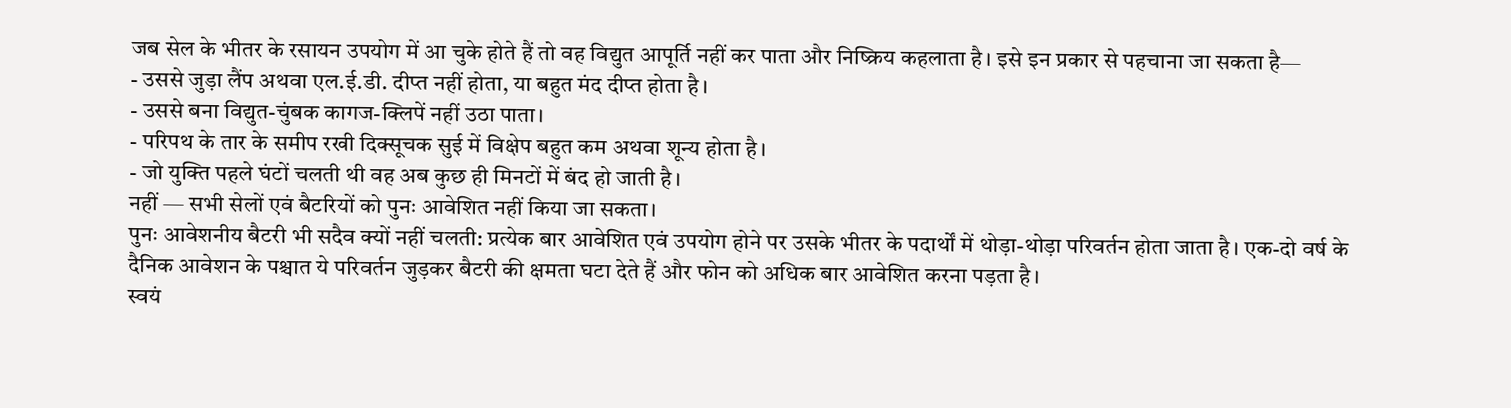जब सेल के भीतर के रसायन उपयोग में आ चुके होते हैं तो वह विद्युत आपूर्ति नहीं कर पाता और निष्क्रिय कहलाता है। इसे इन प्रकार से पहचाना जा सकता है—
- उससे जुड़ा लैंप अथवा एल.ई.डी. दीप्त नहीं होता, या बहुत मंद दीप्त होता है।
- उससे बना विद्युत-चुंबक कागज-क्लिपें नहीं उठा पाता।
- परिपथ के तार के समीप रखी दिक्सूचक सुई में विक्षेप बहुत कम अथवा शून्य होता है।
- जो युक्ति पहले घंटों चलती थी वह अब कुछ ही मिनटों में बंद हो जाती है।
नहीं — सभी सेलों एवं बैटरियों को पुनः आवेशित नहीं किया जा सकता।
पुनः आवेशनीय बैटरी भी सदैव क्यों नहीं चलती: प्रत्येक बार आवेशित एवं उपयोग होने पर उसके भीतर के पदार्थों में थोड़ा-थोड़ा परिवर्तन होता जाता है। एक-दो वर्ष के दैनिक आवेशन के पश्चात ये परिवर्तन जुड़कर बैटरी की क्षमता घटा देते हैं और फोन को अधिक बार आवेशित करना पड़ता है।
स्वयं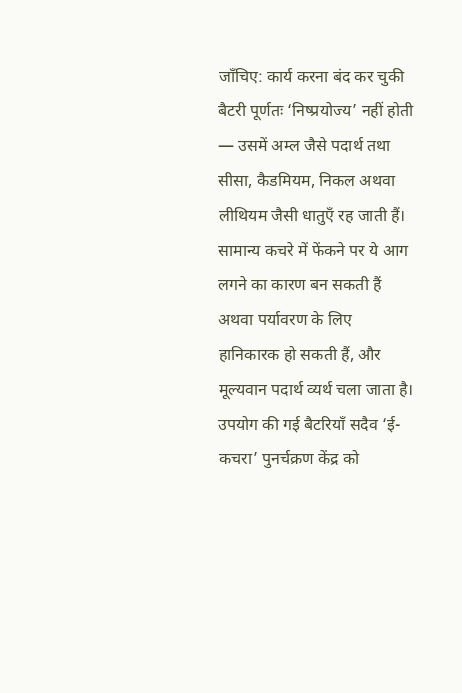जाँचिए: कार्य करना बंद कर चुकी बैटरी पूर्णतः ‘निष्प्रयोज्य’ नहीं होती — उसमें अम्ल जैसे पदार्थ तथा सीसा, कैडमियम, निकल अथवा लीथियम जैसी धातुएँ रह जाती हैं। सामान्य कचरे में फेंकने पर ये आग लगने का कारण बन सकती हैं अथवा पर्यावरण के लिए हानिकारक हो सकती हैं, और मूल्यवान पदार्थ व्यर्थ चला जाता है। उपयोग की गई बैटरियाँ सदैव ‘ई-कचरा’ पुनर्चक्रण केंद्र को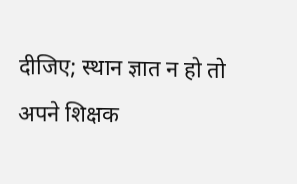दीजिए; स्थान ज्ञात न हो तो अपने शिक्षक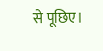से पूछिए।